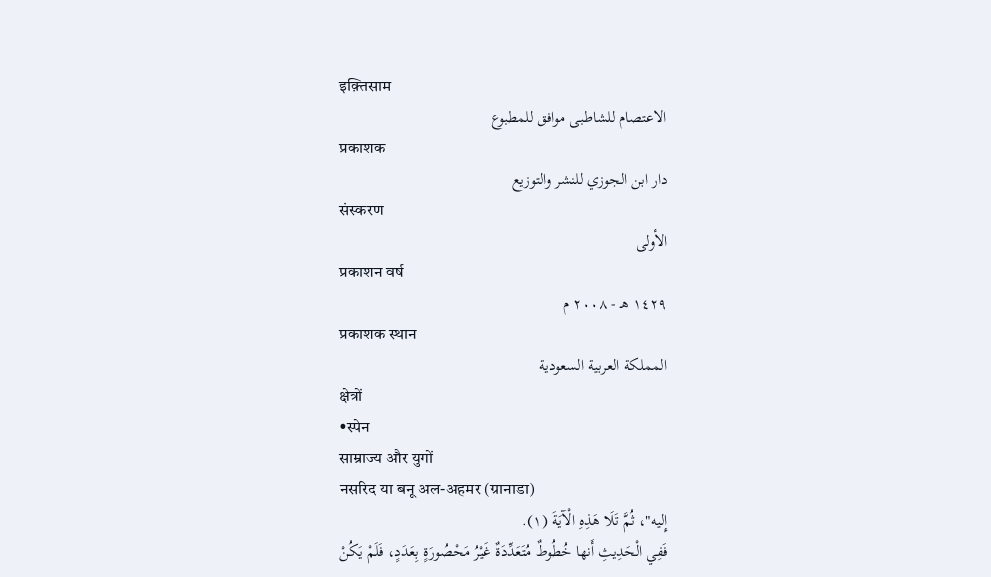इक़्तिसाम
الاعتصام للشاطبى موافق للمطبوع
प्रकाशक
دار ابن الجوزي للنشر والتوزيع
संस्करण
الأولى
प्रकाशन वर्ष
١٤٢٩ هـ - ٢٠٠٨ م
प्रकाशक स्थान
المملكة العربية السعودية
क्षेत्रों
•स्पेन
साम्राज्य और युगों
नसरिद या बनू अल-अहमर (ग्रानाडा)
إِليه"، ثُمَّ تَلَا هَذِهِ الْآيَةَ (١).
فَفِي الْحَدِيثِ أَنها خُطُوطٌ مُتَعَدِّدَةٌ غَيْرُ مَحْصُورَةٍ بِعَدَدٍ، فَلَمْ يَكُنْ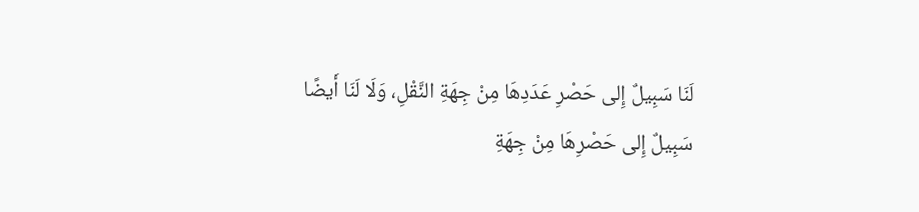لَنَا سَبِيلٌ إِلى حَصْرِ عَدَدِهَا مِنْ جِهَةِ النَّقْلِ، وَلَا لَنَا أَيضًا سَبِيلٌ إِلى حَصْرِهَا مِنْ جِهَةِ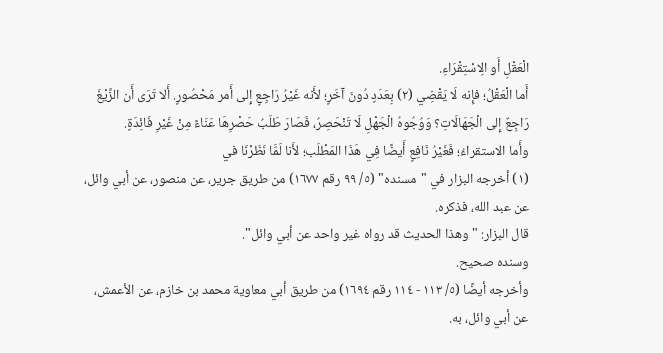الْعَقْلِ أَو الِاسْتِقْرَاءِ.
أَما الْعَقْلُ؛ فإِنه لَا يَقْضِي (٢) بِعَدَدٍ دُونَ آخَرٍ؛ لأَنه غَيْرُ رَاجِعٍ إِلى أَمر مَحْصُورٍ. أَلا تَرَى أَن الزَّيْغَ رَاجِعٌ إِلى الْجَهَالَاتِ؟ وَوُجُوهُ الْجَهْلِ لَا تَنْحَصِرُ، فَصَارَ طَلَبُ حَصْرِهَا عَنَاءً مِنْ غَيْرِ فَائِدَةٍ.
وأَما الاستقراءُ؛ فَغَيْرُ نَافِعٍ أَيضًا فِي هَذَا المَطْلَب؛ لأَنا لَمَّا نَظَرْنَا في
(١) أخرجه البزار في "مسنده" (٥/ ٩٩ رقم ١٦٧٧) من طريق جرير، عن منصور، عن أبي وائل، عن عبد الله، فذكره.
قال البزار: "وهذا الحديث قد رواه غير واحد عن أبي وائل".
وسنده صحيح.
وأخرجه أيضًا (٥/ ١١٣ - ١١٤ رقم ١٦٩٤) من طريق أبي معاوية محمد بن خازم، عن الأعمش، عن أبي وائل، به.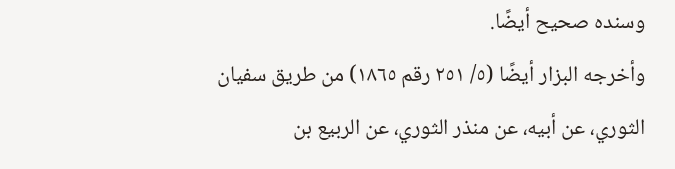وسنده صحيح أيضًا.
وأخرجه البزار أيضًا (٥/ ٢٥١ رقم ١٨٦٥) من طريق سفيان الثوري، عن أبيه، عن منذر الثوري، عن الربيع بن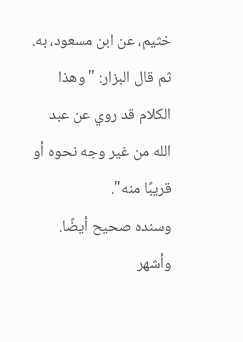خثيم، عن ابن مسعود، به.
ثم قال البزار: "وهذا الكلام قد روي عن عبد الله من غير وجه نحوه أو قريبًا منه".
وسنده صحيح أيضًا.
وأشهر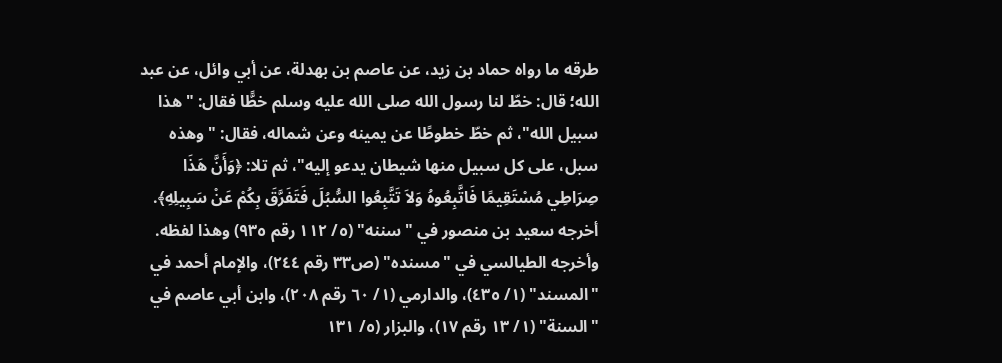طرقه ما رواه حماد بن زيد، عن عاصم بن بهدلة، عن أبي وائل، عن عبد الله؛ قال: خطّ لنا رسول الله صلى الله عليه وسلم خطًّا فقال: "هذا سبيل الله"، ثم خطّ خطوطًا عن يمينه وعن شماله، فقال: "وهذه سبل، على كل سبيل منها شيطان يدعو إليه"، ثم تلا: ﴿وَأَنَّ هَذَا صِرَاطِي مُسْتَقِيمًا فَاتَّبِعُوهُ وَلاَ تَتَّبِعُوا السُّبُلَ فَتَفَرَّقَ بِكُمْ عَنْ سَبِيلِهِ﴾.
أخرجه سعيد بن منصور في "سننه" (٥/ ١١٢ رقم ٩٣٥) وهذا لفظه. وأخرجه الطيالسي في "مسنده" (ص٣٣ رقم ٢٤٤)، والإمام أحمد في "المسند" (١/ ٤٣٥)، والدارمي (١/ ٦٠ رقم ٢٠٨)، وابن أبي عاصم في "السنة" (١/ ١٣ رقم ١٧)، والبزار (٥/ ١٣١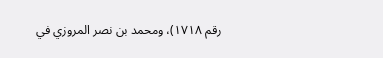رقم ١٧١٨)، ومحمد بن نصر المروزي في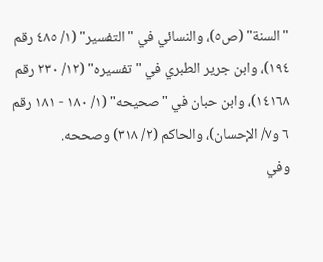"السنة" (ص٥)، والنسائي في "التفسير" (١/ ٤٨٥ رقم ١٩٤)، وابن جرير الطبري في "تفسيره" (١٢/ ٢٣٠ رقم ١٤١٦٨)، وابن حبان في "صحيحه" (١/ ١٨٠ - ١٨١ رقم ٦ و٧/ الإحسان)، والحاكم (٢/ ٣١٨) وصححه.
وفي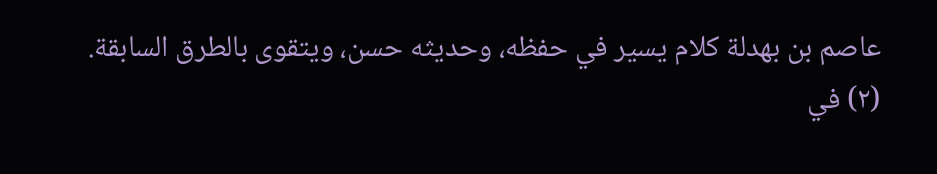عاصم بن بهدلة كلام يسير في حفظه، وحديثه حسن، ويتقوى بالطرق السابقة.
(٢) في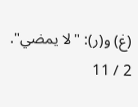(غ) و(ر): "لا يمضي".
2 / 11